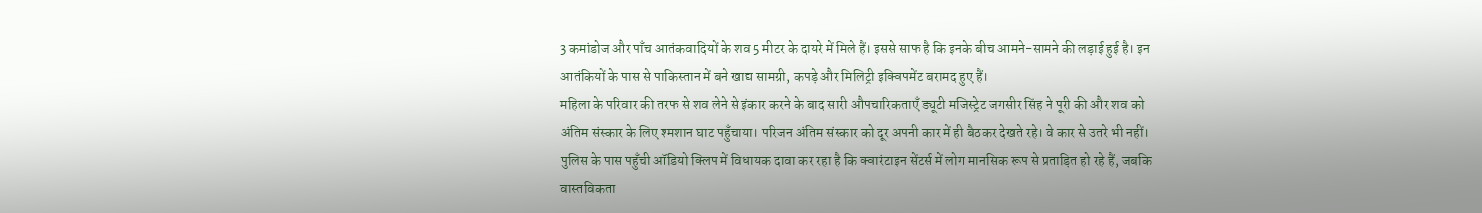3 कमांडोज और पाँच आतंकवादियों के शव 5 मीटर के दायरे में मिले हैं। इससे साफ है कि इनके बीच आमने-सामने की लड़ाई हुई है। इन आतंकियों के पास से पाकिस्तान में बने खाद्य सामग्री, कपड़े और मिलिट्री इक्विपमेंट बरामद हुए हैं।
महिला के परिवार की तरफ से शव लेने से इंकार करने के बाद सारी औपचारिकताएँ ड्यूटी मजिस्ट्रेट जगसीर सिंह ने पूरी की और शव को अंतिम संस्कार के लिए श्मशान घाट पहुँचाया। परिजन अंतिम संस्कार को दूर अपनी कार में ही बैठकर देखते रहे। वे कार से उतरे भी नहीं।
पुलिस के पास पहुँची ऑडियो क्लिप में विधायक दावा कर रहा है कि क्वारंटाइन सेंटर्स में लोग मानसिक रूप से प्रताड़ित हो रहे हैं, जबकि वास्तविकता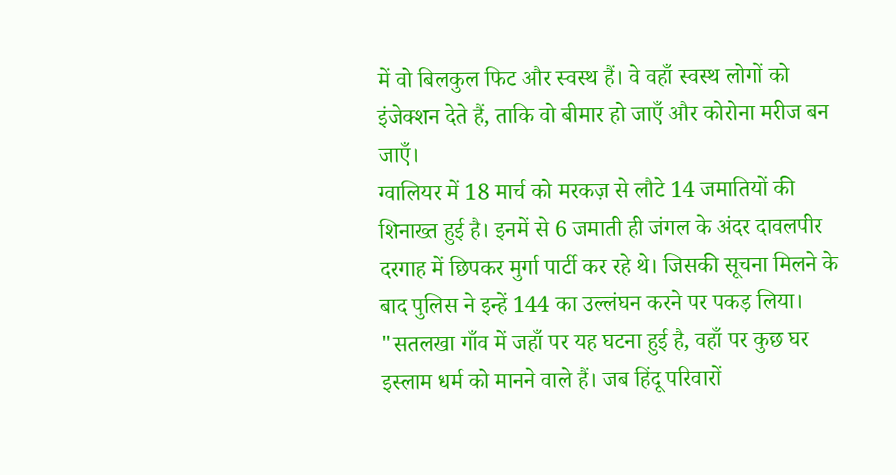में वो बिलकुल फिट और स्वस्थ हैं। वे वहाँ स्वस्थ लोगों को इंजेक्शन देते हैं, ताकि वो बीमार हो जाएँ और कोरोना मरीज बन जाएँ।
ग्वालियर में 18 मार्च को मरकज़ से लौटे 14 जमातियों की शिनाख्त हुई है। इनमें से 6 जमाती ही जंगल के अंदर दावलपीर दरगाह में छिपकर मुर्गा पार्टी कर रहे थे। जिसकी सूचना मिलने के बाद पुलिस ने इन्हें 144 का उल्लंघन करने पर पकड़ लिया।
"सतलखा गाँव में जहाँ पर यह घटना हुई है, वहाँ पर कुछ घर इस्लाम धर्म को मानने वाले हैं। जब हिंदू परिवारों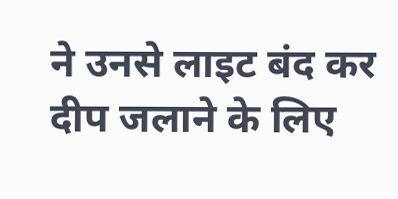ने उनसे लाइट बंद कर दीप जलाने के लिए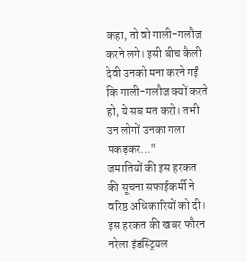कहा, तो वो गाली-गलौज करने लगे। इसी बीच कैली देवी उनको मना करने गईं कि गाली-गलौज क्यों करते हो, ये सब मत करो। तभी उन लोगों उनका गला पकड़कर..."
जमातियों की इस हरकत की सूचना सफाईकर्मी ने वरिष्ठ अधिकारियों को दी। इस हरकत की खबर फौरन नरेला इंडस्ट्रियल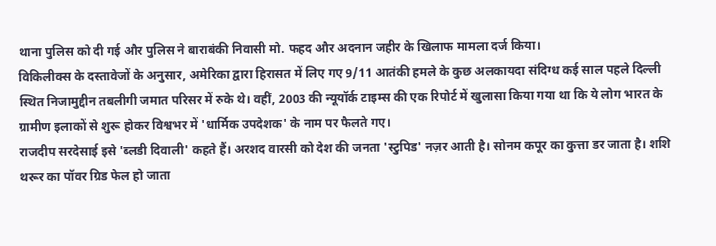थाना पुलिस को दी गई और पुलिस ने बाराबंकी निवासी मो. फहद और अदनान जहीर के खिलाफ मामला दर्ज किया।
विकिलीक्स के दस्तावेजों के अनुसार, अमेरिका द्वारा हिरासत में लिए गए 9/11 आतंकी हमले के कुछ अलकायदा संदिग्ध कई साल पहले दिल्ली स्थित निजामुद्दीन तबलीगी जमात परिसर में रुके थे। वहीं, 2003 की न्यूयॉर्क टाइम्स की एक रिपोर्ट में खुलासा किया गया था कि ये लोग भारत के ग्रामीण इलाकों से शुरू होकर विश्वभर में 'धार्मिक उपदेशक' के नाम पर फैलते गए।
राजदीप सरदेसाई इसे 'ब्लडी दिवाली' कहते हैं। अरशद वारसी को देश की जनता 'स्टुपिड' नज़र आती है। सोनम कपूर का कुत्ता डर जाता है। शशि थरूर का पॉवर ग्रिड फेल हो जाता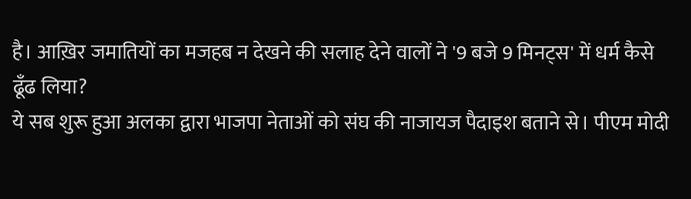है। आख़िर जमातियों का मजहब न देखने की सलाह देने वालों ने '9 बजे 9 मिनट्स' में धर्म कैसे ढूँढ लिया?
ये सब शुरू हुआ अलका द्वारा भाजपा नेताओं को संघ की नाजायज पैदाइश बताने से। पीएम मोदी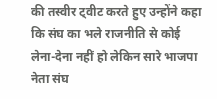की तस्वीर ट्वीट करते हुए उन्होंने कहा कि संघ का भले राजनीति से कोई लेना-देना नहीं हो लेकिन सारे भाजपा नेता संघ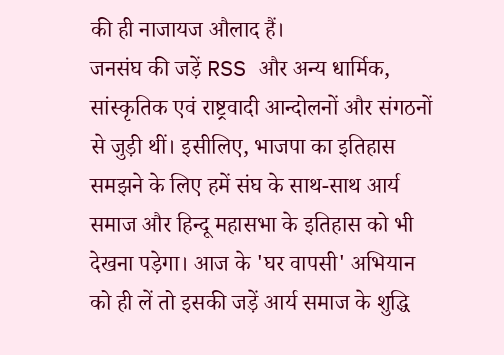की ही नाजायज औलाद हैं।
जनसंघ की जड़ें RSS और अन्य धार्मिक, सांस्कृतिक एवं राष्ट्रवादी आन्दोलनों और संगठनों से जुड़ी थीं। इसीलिए, भाजपा का इतिहास समझने के लिए हमें संघ के साथ-साथ आर्य समाज और हिन्दू महासभा के इतिहास को भी देखना पड़ेगा। आज के 'घर वापसी' अभियान को ही लें तो इसकी जड़ें आर्य समाज के शुद्धि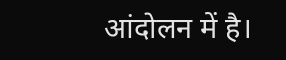आंदोलन में है।